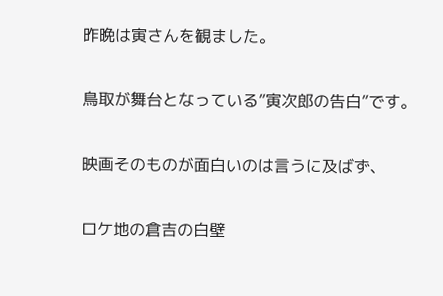昨晩は寅さんを観ました。

鳥取が舞台となっている”寅次郎の告白”です。

映画そのものが面白いのは言うに及ばず、

ロケ地の倉吉の白壁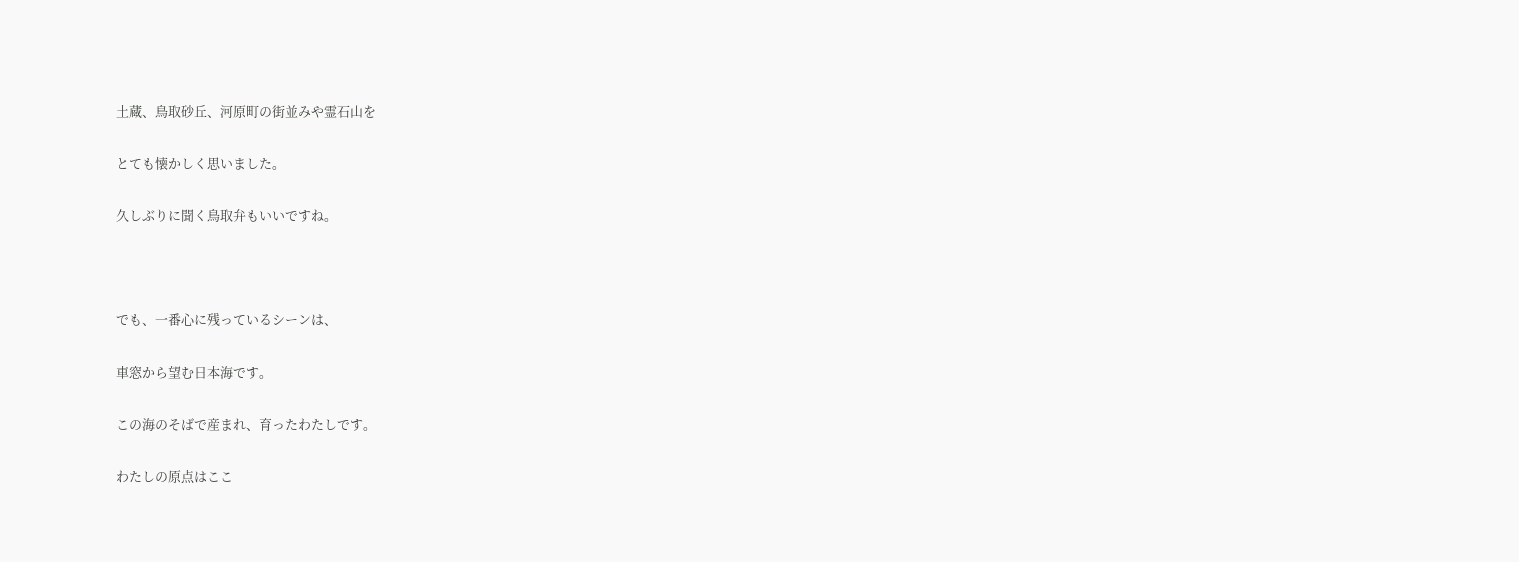土蔵、鳥取砂丘、河原町の街並みや霊石山を

とても懐かしく思いました。

久しぶりに聞く鳥取弁もいいですね。



でも、一番心に残っているシーンは、

車窓から望む日本海です。

この海のそばで産まれ、育ったわたしです。

わたしの原点はここ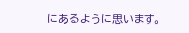にあるように思います。